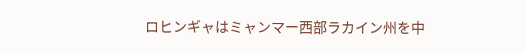ロヒンギャはミャンマー西部ラカイン州を中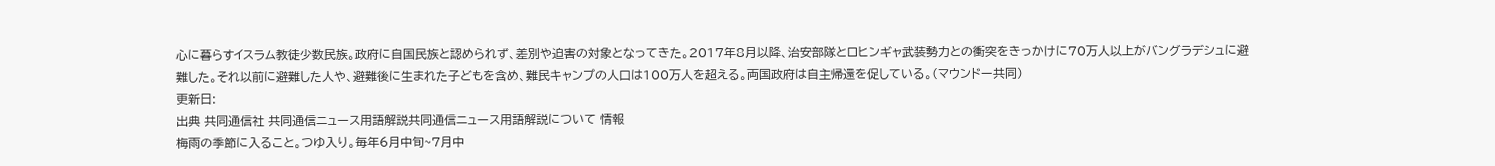心に暮らすイスラム教徒少数民族。政府に自国民族と認められず、差別や迫害の対象となってきた。2017年8月以降、治安部隊とロヒンギャ武装勢力との衝突をきっかけに70万人以上がバングラデシュに避難した。それ以前に避難した人や、避難後に生まれた子どもを含め、難民キャンプの人口は100万人を超える。両国政府は自主帰還を促している。(マウンドー共同)
更新日:
出典 共同通信社 共同通信ニュース用語解説共同通信ニュース用語解説について 情報
梅雨の季節に入ること。つゆ入り。毎年6月中旬~7月中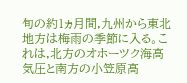旬の約1ヵ月間,九州から東北地方は梅雨の季節に入る。これは,北方のオホーツク海高気圧と南方の小笠原高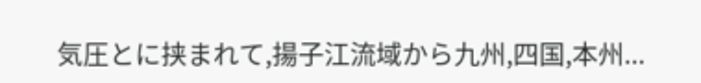気圧とに挟まれて,揚子江流域から九州,四国,本州...